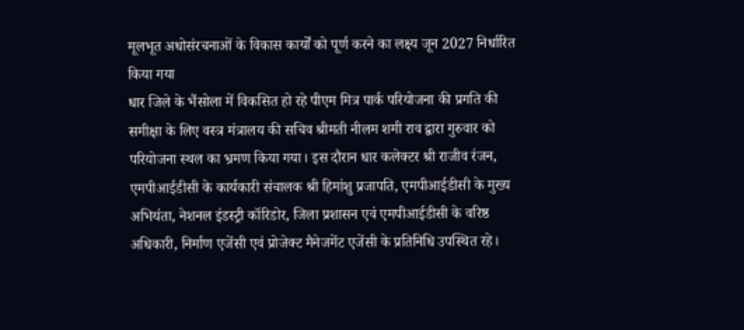मूलभूत अधोसंरचनाओं के विकास कार्यों को पूर्ण करने का लक्ष्य जून 2027 निर्धारित किया गया
धार जिले के भैंसोला में विकसित हो रहे पीएम मित्र पार्क परियोजना की प्रगति की समीक्षा के लिए वस्त्र मंत्रालय की सचिव श्रीमती नीलम शमी राव द्वारा गुरुवार को परियोजना स्थल का भ्रमण किया गया। इस दौरान धार कलेक्टर श्री राजीव रंजन, एमपीआईडीसी के कार्यकारी संचालक श्री हिमांशु प्रजापति, एमपीआईडीसी के मुख्य अभियंता, नेशनल इंडस्ट्री कॉरिडोर, जिला प्रशासन एवं एमपीआईडीसी के वरिष्ठ अधिकारी, निर्माण एजेंसी एवं प्रोजेक्ट मैनेजमेंट एजेंसी के प्रतिनिधि उपस्थित रहे।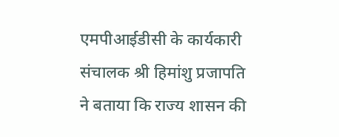एमपीआईडीसी के कार्यकारी संचालक श्री हिमांशु प्रजापति ने बताया कि राज्य शासन की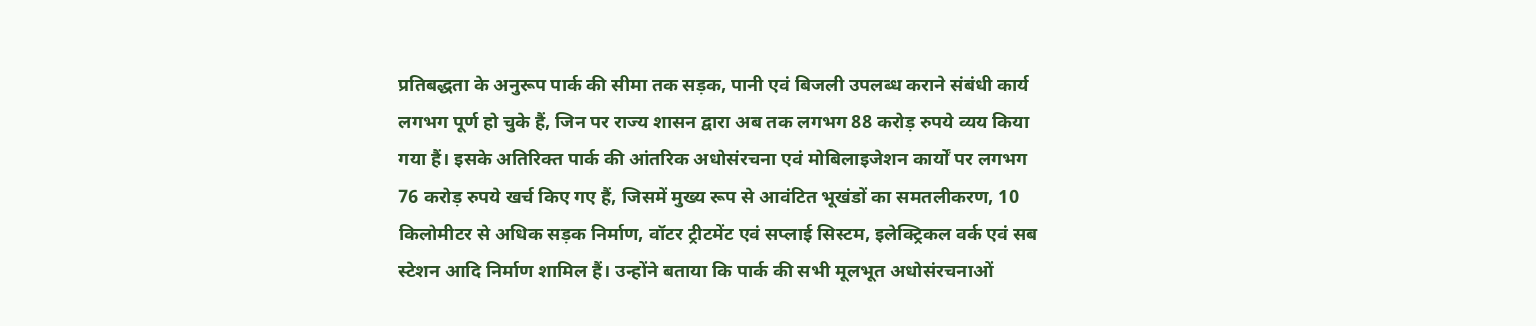प्रतिबद्धता के अनुरूप पार्क की सीमा तक सड़क, पानी एवं बिजली उपलब्ध कराने संबंधी कार्य लगभग पूर्ण हो चुके हैं, जिन पर राज्य शासन द्वारा अब तक लगभग 88 करोड़ रुपये व्यय किया गया हैं। इसके अतिरिक्त पार्क की आंतरिक अधोसंरचना एवं मोबिलाइजेशन कार्यों पर लगभग 76 करोड़ रुपये खर्च किए गए हैं, जिसमें मुख्य रूप से आवंटित भूखंडों का समतलीकरण, 10 किलोमीटर से अधिक सड़क निर्माण, वॉटर ट्रीटमेंट एवं सप्लाई सिस्टम, इलेक्ट्रिकल वर्क एवं सब स्टेशन आदि निर्माण शामिल हैं। उन्होंने बताया कि पार्क की सभी मूलभूत अधोसंरचनाओं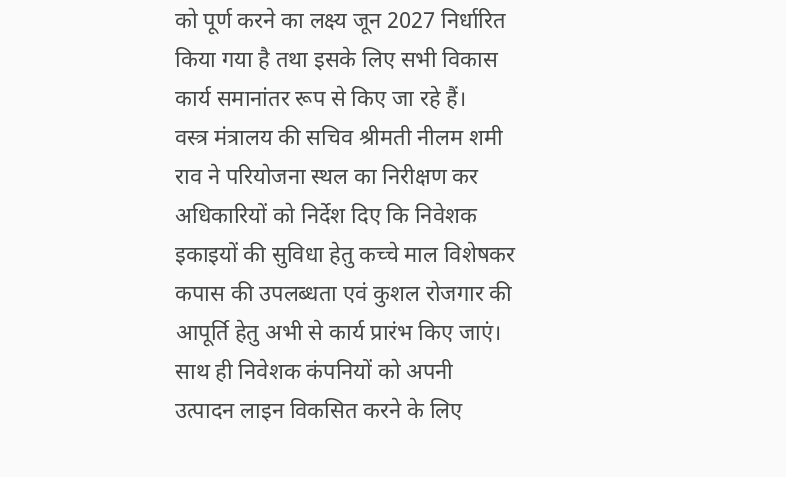को पूर्ण करने का लक्ष्य जून 2027 निर्धारित किया गया है तथा इसके लिए सभी विकास कार्य समानांतर रूप से किए जा रहे हैं।
वस्त्र मंत्रालय की सचिव श्रीमती नीलम शमी राव ने परियोजना स्थल का निरीक्षण कर अधिकारियों को निर्देश दिए कि निवेशक इकाइयों की सुविधा हेतु कच्चे माल विशेषकर कपास की उपलब्धता एवं कुशल रोजगार की आपूर्ति हेतु अभी से कार्य प्रारंभ किए जाएं। साथ ही निवेशक कंपनियों को अपनी उत्पादन लाइन विकसित करने के लिए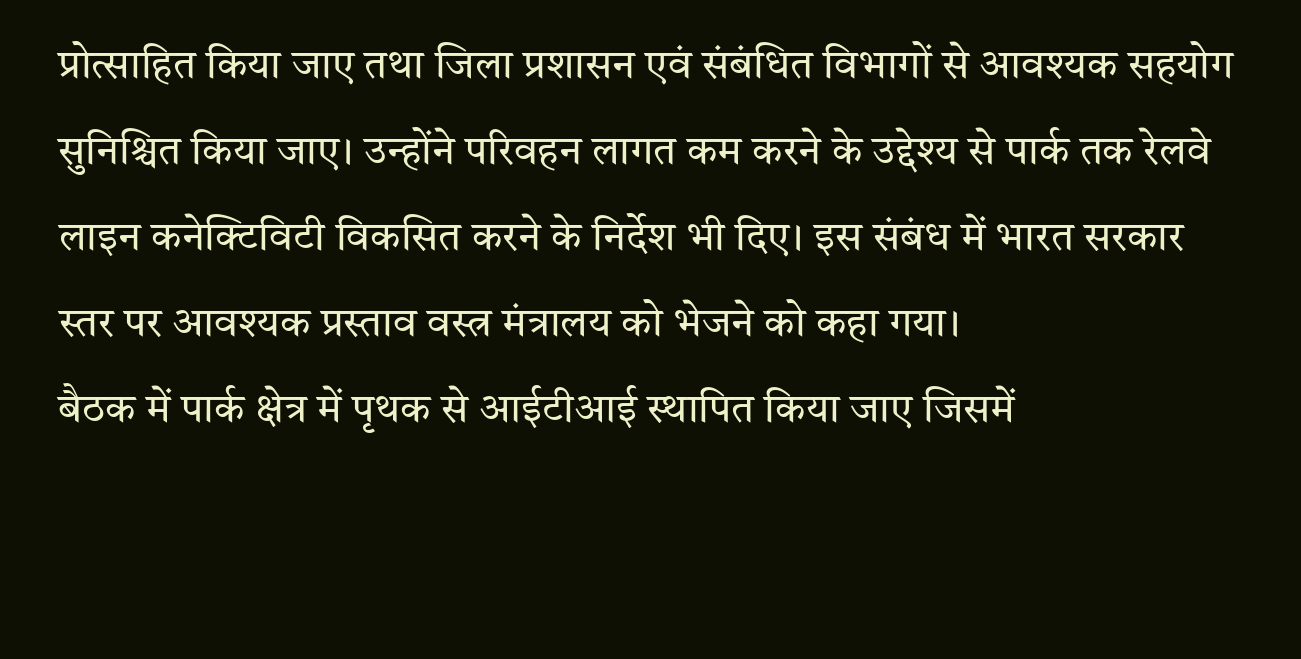प्रोत्साहित किया जाए तथा जिला प्रशासन एवं संबंधित विभागों से आवश्यक सहयोग सुनिश्चित किया जाए। उन्होंने परिवहन लागत कम करने के उद्देश्य से पार्क तक रेलवे लाइन कनेक्टिविटी विकसित करने के निर्देश भी दिए। इस संबंध में भारत सरकार स्तर पर आवश्यक प्रस्ताव वस्त्र मंत्रालय को भेजने को कहा गया।
बैठक में पार्क क्षेत्र में पृथक से आईटीआई स्थापित किया जाए जिसमें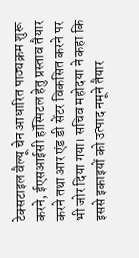टेक्सटाइल वैल्यू चेन आधारित पाठ्यक्रम शुरू करने, ईएसआईसी हॉस्पिटल हेतु प्रस्ताव तैयार करने तथा आर एंड डी सेंटर विकसित करने पर भी जोर दिया गया। सचिव महोदया ने कहा कि इससे इकाइयों को उत्पाद नमूने तैयार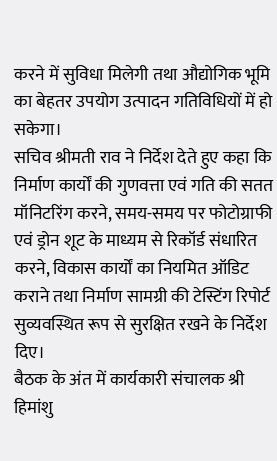करने में सुविधा मिलेगी तथा औद्योगिक भूमि का बेहतर उपयोग उत्पादन गतिविधियों में हो सकेगा।
सचिव श्रीमती राव ने निर्देश देते हुए कहा कि निर्माण कार्यों की गुणवत्ता एवं गति की सतत मॉनिटरिंग करने, समय-समय पर फोटोग्राफी एवं ड्रोन शूट के माध्यम से रिकॉर्ड संधारित करने, विकास कार्यों का नियमित ऑडिट कराने तथा निर्माण सामग्री की टेस्टिंग रिपोर्ट सुव्यवस्थित रूप से सुरक्षित रखने के निर्देश दिए।
बैठक के अंत में कार्यकारी संचालक श्री हिमांशु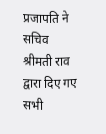प्रजापति ने सचिव श्रीमती राव द्वारा दिए गए सभी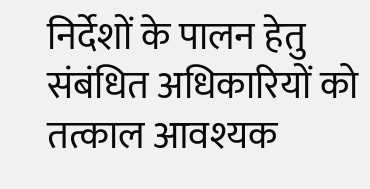निर्देशों के पालन हेतु संबंधित अधिकारियों को तत्काल आवश्यक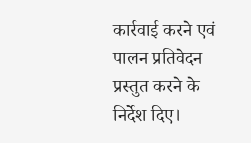कार्रवाई करने एवं पालन प्रतिवेदन प्रस्तुत करने के निर्देश दिए।